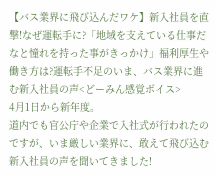【バス業界に飛び込んだワケ】新入社員を直撃!なぜ運転手に?「地域を支えている仕事だなと憧れを持った事がきっかけ」福利厚生や働き方は?運転手不足のいま、バス業界に進む新入社員の声<どーみん感覚ボイス>
4月1日から新年度。
道内でも官公庁や企業で入社式が行われたのですが、いま厳しい業界に、敢えて飛び込む新入社員の声を聞いてきました!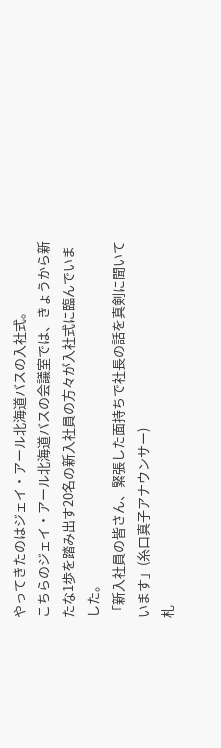やってきたのはジェイ・アール北海道バスの入社式。
こちらのジェイ・アール北海道バスの会議室では、きょうから新たな1歩を踏み出す20名の新入社員の方々が入社式に臨んでいました。
「新入社員の皆さん、緊張した面持ちで社長の話を真剣に聞いています」(糸口真子アナウンサー)
札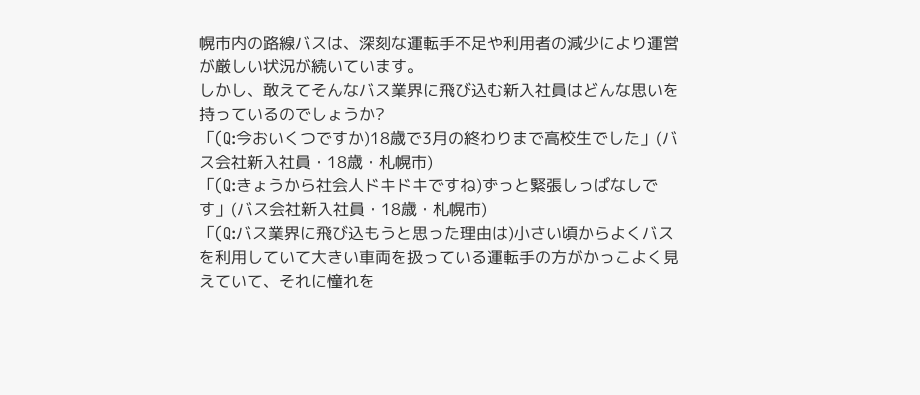幌市内の路線バスは、深刻な運転手不足や利用者の減少により運営が厳しい状況が続いています。
しかし、敢えてそんなバス業界に飛び込む新入社員はどんな思いを持っているのでしょうか?
「(Q:今おいくつですか)18歳で3月の終わりまで高校生でした」(バス会社新入社員・18歳・札幌市)
「(Q:きょうから社会人ドキドキですね)ずっと緊張しっぱなしです」(バス会社新入社員・18歳・札幌市)
「(Q:バス業界に飛び込もうと思った理由は)小さい頃からよくバスを利用していて大きい車両を扱っている運転手の方がかっこよく見えていて、それに憧れを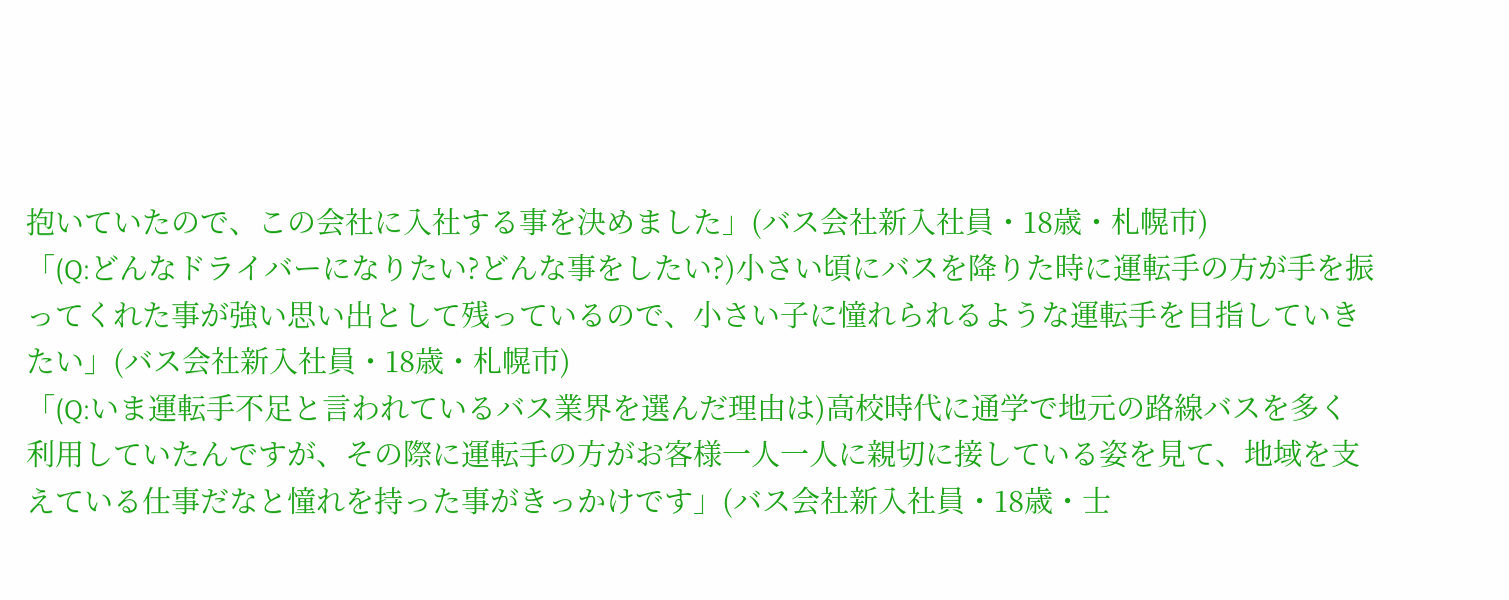抱いていたので、この会社に入社する事を決めました」(バス会社新入社員・18歳・札幌市)
「(Q:どんなドライバーになりたい?どんな事をしたい?)小さい頃にバスを降りた時に運転手の方が手を振ってくれた事が強い思い出として残っているので、小さい子に憧れられるような運転手を目指していきたい」(バス会社新入社員・18歳・札幌市)
「(Q:いま運転手不足と言われているバス業界を選んだ理由は)高校時代に通学で地元の路線バスを多く利用していたんですが、その際に運転手の方がお客様一人一人に親切に接している姿を見て、地域を支えている仕事だなと憧れを持った事がきっかけです」(バス会社新入社員・18歳・士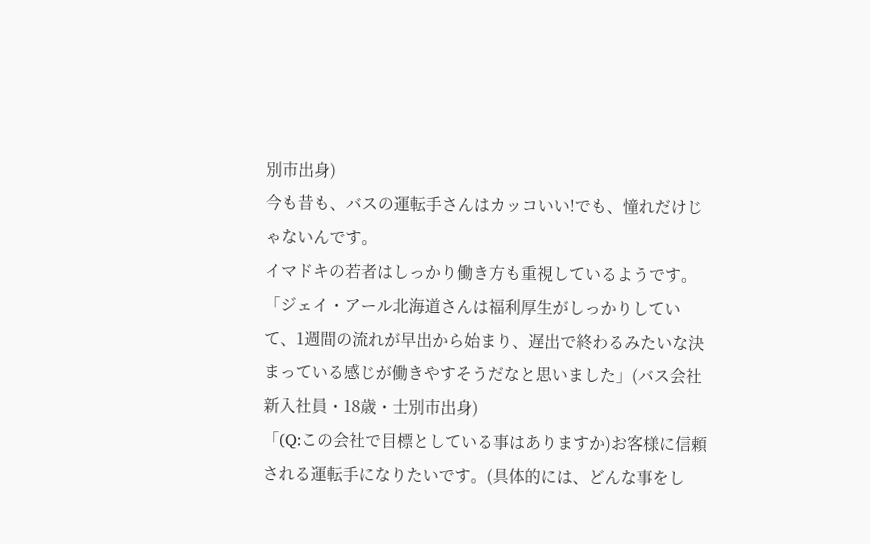別市出身)
今も昔も、バスの運転手さんはカッコいい!でも、憧れだけじゃないんです。
イマドキの若者はしっかり働き方も重視しているようです。
「ジェイ・アール北海道さんは福利厚生がしっかりしていて、1週間の流れが早出から始まり、遅出で終わるみたいな決まっている感じが働きやすそうだなと思いました」(バス会社新入社員・18歳・士別市出身)
「(Q:この会社で目標としている事はありますか)お客様に信頼される運転手になりたいです。(具体的には、どんな事をし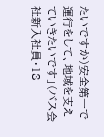たいですか)安全第一で運行をして、地域を支えていきたいです」(バス会社新入社員・18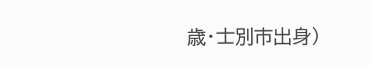歳・士別市出身)